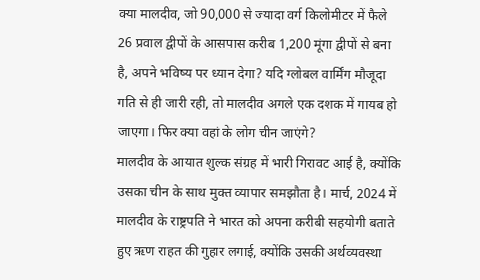क्या मालदीव, जो 90,000 से ज्यादा वर्ग किलोमीटर में फैले 26 प्रवाल द्वीपों के आसपास करीब 1,200 मूंगा द्वीपों से बना है, अपने भविष्य पर ध्यान देगा? यदि ग्लोबल वार्मिंग मौजूदा गति से ही जारी रही, तो मालदीव अगले एक दशक में गायब हो जाएगा। फिर क्या वहां के लोग चीन जाएंगे?
मालदीव के आयात शुल्क संग्रह में भारी गिरावट आई है, क्योंकि उसका चीन के साथ मुक्त व्यापार समझौता है। मार्च, 2024 में मालदीव के राष्ट्रपति ने भारत को अपना करीबी सहयोगी बताते हुए ऋण राहत की गुहार लगाई, क्योंकि उसकी अर्थव्यवस्था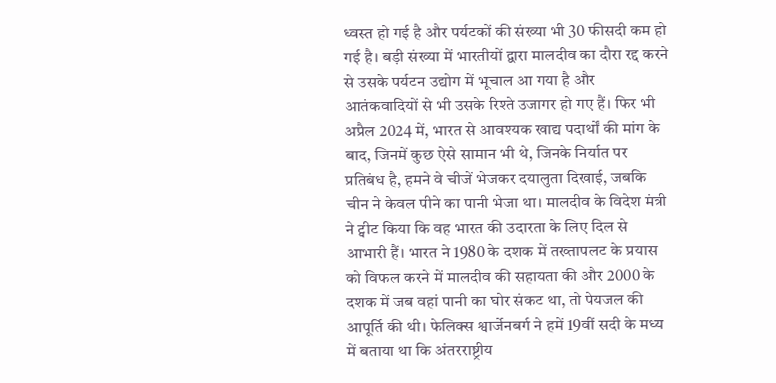ध्वस्त हो गई है और पर्यटकों की संख्या भी 30 फीसदी कम हो गई है। बड़ी संख्या में भारतीयों द्वारा मालदीव का दौरा रद्द करने से उसके पर्यटन उद्योग में भूचाल आ गया है और आतंकवादियों से भी उसके रिश्ते उजागर हो गए हैं। फिर भी अप्रैल 2024 में, भारत से आवश्यक खाद्य पदार्थों की मांग के बाद, जिनमें कुछ ऐसे सामान भी थे, जिनके निर्यात पर प्रतिबंध है, हमने वे चीजें भेजकर दयालुता दिखाई, जबकि चीन ने केवल पीने का पानी भेजा था। मालदीव के विदेश मंत्री ने ट्वीट किया कि वह भारत की उदारता के लिए दिल से आभारी हैं। भारत ने 1980 के दशक में तख्तापलट के प्रयास को विफल करने में मालदीव की सहायता की और 2000 के दशक में जब वहां पानी का घोर संकट था, तो पेयजल की आपूर्ति की थी। फेलिक्स श्वार्जेनबर्ग ने हमें 19वीं सदी के मध्य में बताया था कि अंतरराष्ट्रीय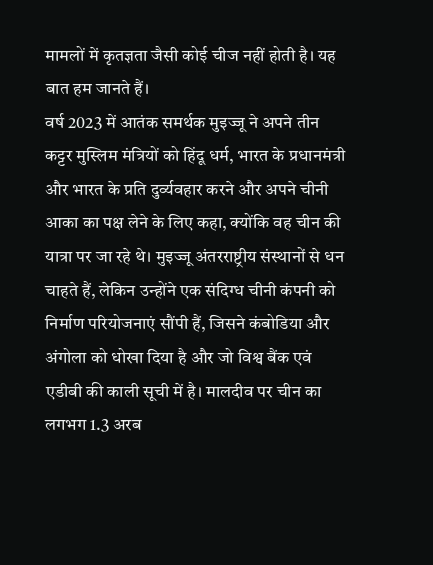मामलों में कृतज्ञता जैसी कोई चीज नहीं होती है। यह बात हम जानते हैं।
वर्ष 2023 में आतंक समर्थक मुइज्जू ने अपने तीन कट्टर मुस्लिम मंत्रियों को हिंदू धर्म, भारत के प्रधानमंत्री और भारत के प्रति दुर्व्यवहार करने और अपने चीनी आका का पक्ष लेने के लिए कहा, क्योंकि वह चीन की यात्रा पर जा रहे थे। मुइज्जू अंतरराष्ट्रीय संस्थानों से धन चाहते हैं, लेकिन उन्होंने एक संदिग्ध चीनी कंपनी को निर्माण परियोजनाएं सौंपी हैं, जिसने कंबोडिया और अंगोला को धोखा दिया है और जो विश्व बैंक एवं एडीबी की काली सूची में है। मालदीव पर चीन का लगभग 1.3 अरब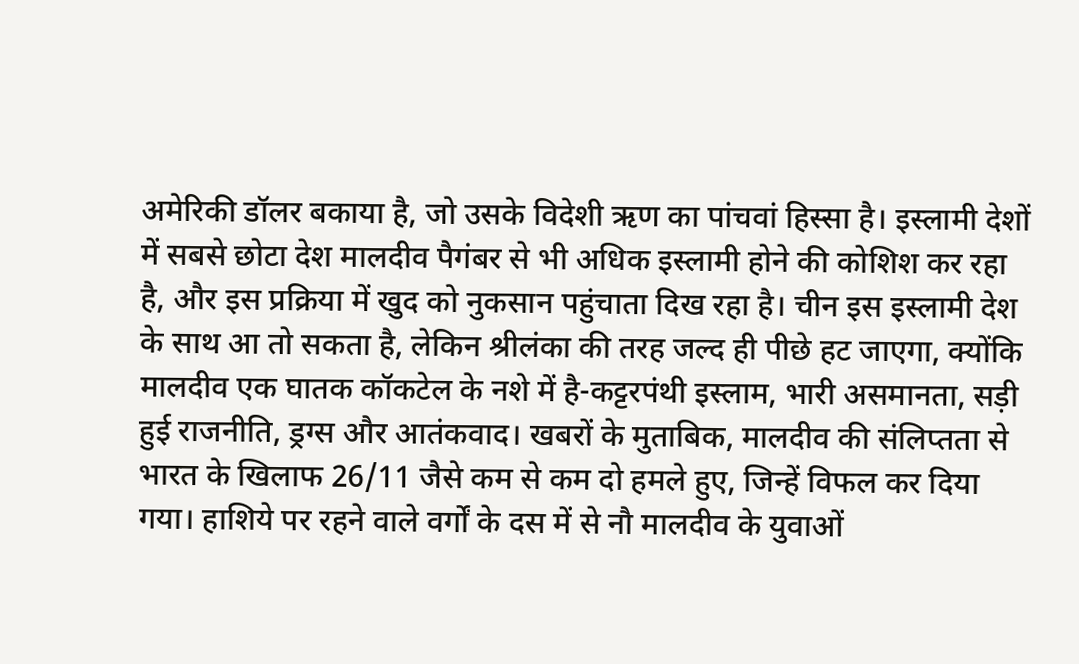अमेरिकी डॉलर बकाया है, जो उसके विदेशी ऋण का पांचवां हिस्सा है। इस्लामी देशों में सबसे छोटा देश मालदीव पैगंबर से भी अधिक इस्लामी होने की कोशिश कर रहा है, और इस प्रक्रिया में खुद को नुकसान पहुंचाता दिख रहा है। चीन इस इस्लामी देश के साथ आ तो सकता है, लेकिन श्रीलंका की तरह जल्द ही पीछे हट जाएगा, क्योंकि मालदीव एक घातक कॉकटेल के नशे में है-कट्टरपंथी इस्लाम, भारी असमानता, सड़ी हुई राजनीति, ड्रग्स और आतंकवाद। खबरों के मुताबिक, मालदीव की संलिप्तता से भारत के खिलाफ 26/11 जैसे कम से कम दो हमले हुए, जिन्हें विफल कर दिया गया। हाशिये पर रहने वाले वर्गों के दस में से नौ मालदीव के युवाओं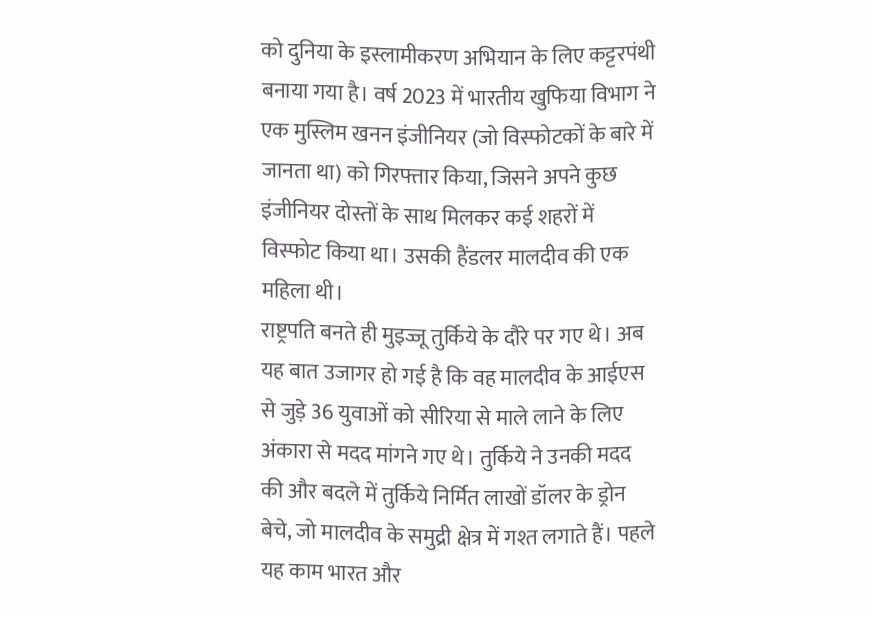को दुनिया के इस्लामीकरण अभियान के लिए कट्टरपंथी बनाया गया है। वर्ष 2023 में भारतीय खुफिया विभाग ने एक मुस्लिम खनन इंजीनियर (जो विस्फोटकों के बारे में जानता था) को गिरफ्तार किया, जिसने अपने कुछ इंजीनियर दोस्तों के साथ मिलकर कई शहरों में विस्फोट किया था। उसकी हैंडलर मालदीव की एक महिला थी।
राष्ट्रपति बनते ही मुइज्जू तुर्किये के दौरे पर गए थे। अब यह बात उजागर हो गई है कि वह मालदीव के आईएस से जुड़े 36 युवाओं को सीरिया से माले लाने के लिए अंकारा से मदद मांगने गए थे। तुर्किये ने उनकी मदद की और बदले में तुर्किये निर्मित लाखों डॉलर के ड्रोन बेचे, जो मालदीव के समुद्री क्षेत्र में गश्त लगाते हैं। पहले यह काम भारत और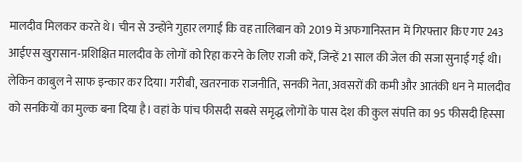मालदीव मिलकर करते थे। चीन से उन्होंने गुहार लगाई कि वह तालिबान को 2019 में अफगानिस्तान में गिरफ्तार किए गए 243 आईएस खुरासान-प्रशिक्षित मालदीव के लोगों को रिहा करने के लिए राजी करें, जिन्हें 21 साल की जेल की सजा सुनाई गई थी। लेकिन काबुल ने साफ इन्कार कर दिया। गरीबी, खतरनाक राजनीति, सनकी नेता, अवसरों की कमी और आतंकी धन ने मालदीव को सनकियों का मुल्क बना दिया है। वहां के पांच फीसदी सबसे समृद्ध लोगों के पास देश की कुल संपत्ति का 95 फीसदी हिस्सा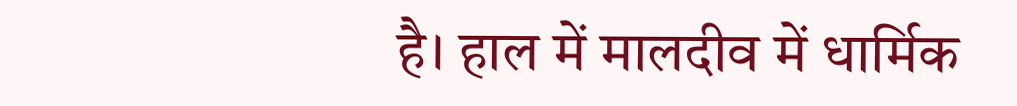है। हाल में मालदीव में धार्मिक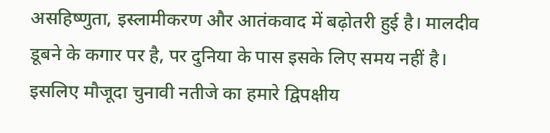असहिष्णुता, इस्लामीकरण और आतंकवाद में बढ़ोतरी हुई है। मालदीव डूबने के कगार पर है, पर दुनिया के पास इसके लिए समय नहीं है। इसलिए मौजूदा चुनावी नतीजे का हमारे द्विपक्षीय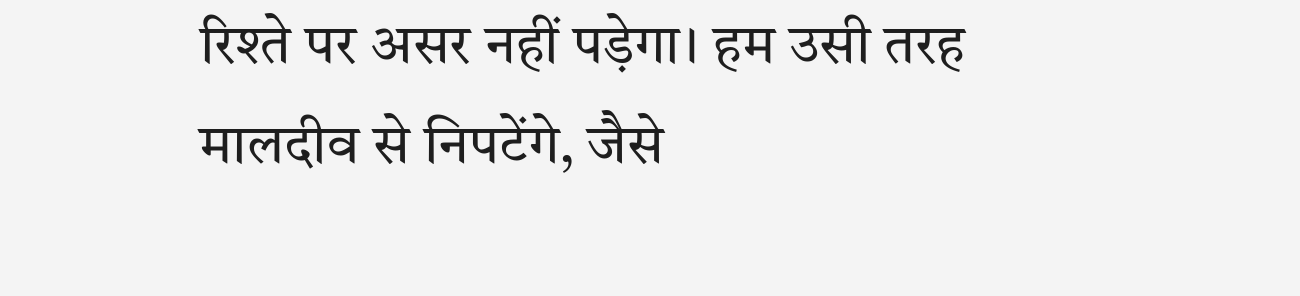रिश्ते पर असर नहीं पड़ेगा। हम उसी तरह मालदीव से निपटेंगे, जैसे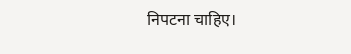निपटना चाहिए।